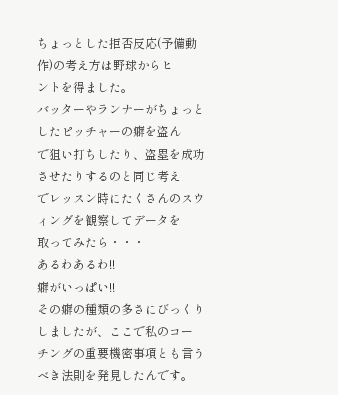ちょっとした拒否反応(予備動作)の考え方は野球からヒ
ントを得ました。
バッターやランナーがちょっとしたピッチャーの癖を盗ん
で狙い打ちしたり、盗塁を成功させたりするのと同じ考え
でレッスン時にたくさんのスウィングを観察してデータを
取ってみたら・・・
あるわあるわ!!
癖がいっぱい!!
その癖の種類の多さにびっくりしましたが、ここで私のコー
チングの重要機密事項とも言うべき法則を発見したんです。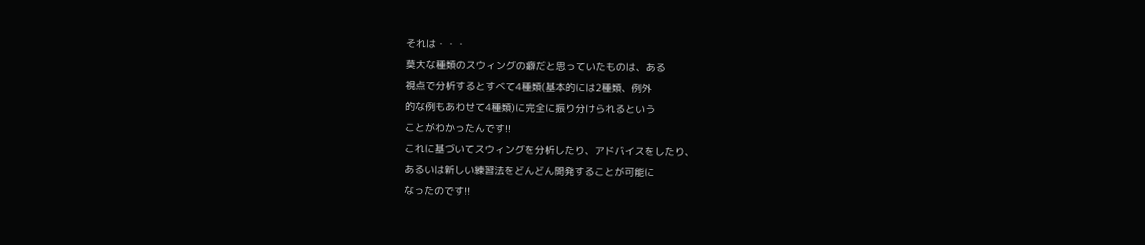それは・・・
莫大な種類のスウィングの癖だと思っていたものは、ある
視点で分析するとすべて4種類(基本的には2種類、例外
的な例もあわせて4種類)に完全に振り分けられるという
ことがわかったんです!!
これに基づいてスウィングを分析したり、アドバイスをしたり、
あるいは新しい練習法をどんどん開発することが可能に
なったのです!!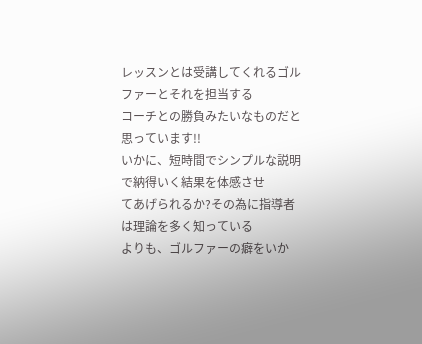レッスンとは受講してくれるゴルファーとそれを担当する
コーチとの勝負みたいなものだと思っています!!
いかに、短時間でシンプルな説明で納得いく結果を体感させ
てあげられるか?その為に指導者は理論を多く知っている
よりも、ゴルファーの癖をいか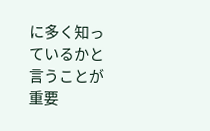に多く知っているかと言うことが
重要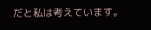だと私は考えています。